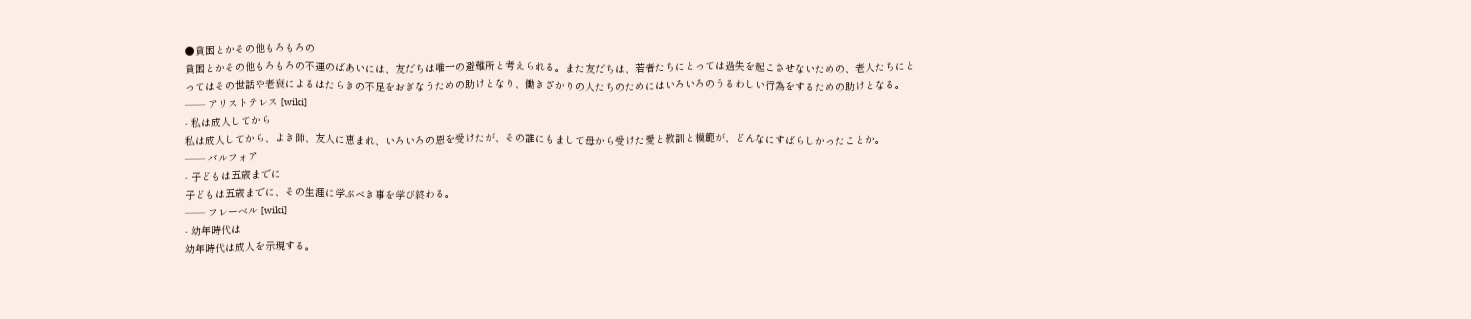●貧困とかその他もろもろの
貧困とかその他もろもろの不運のばあいには、友だちは唯一の避難所と考えられる。また友だちは、若者たちにとっては過失を起こさせないための、老人たちにとってはその世話や老衰によるはたらきの不足をおぎなうための助けとなり、働きざかりの人たちのためにはいろいろのうるわしい行為をするための助けとなる。
―― アリストテレス [wiki]
- 私は成人してから
私は成人してから、よき師、友人に恵まれ、いろいろの恩を受けたが、その誰にもまして母から受けた愛と教訓と模範が、どんなにすばらしかったことか。
―― バルフォア
- 子どもは五歳までに
子どもは五歳までに、その生涯に学ぶべき事を学び終わる。
―― フレーベル [wiki]
- 幼年時代は
幼年時代は成人を示現する。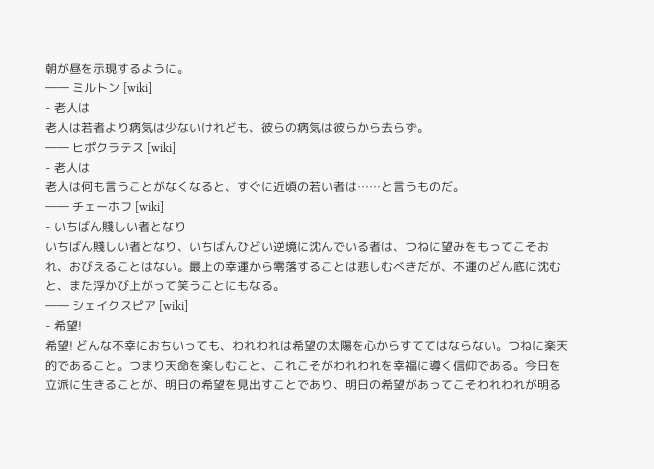朝が昼を示現するように。
―― ミルトン [wiki]
- 老人は
老人は若者より病気は少ないけれども、彼らの病気は彼らから去らず。
―― ヒポクラテス [wiki]
- 老人は
老人は何も言うことがなくなると、すぐに近頃の若い者は……と言うものだ。
―― チェーホフ [wiki]
- いちばん賤しい者となり
いちばん賤しい者となり、いちばんひどい逆境に沈んでいる者は、つねに望みをもってこそおれ、おびえることはない。最上の幸運から零落することは悲しむべきだが、不運のどん底に沈むと、また浮かび上がって笑うことにもなる。
―― シェイクスピア [wiki]
- 希望!
希望! どんな不幸におちいっても、われわれは希望の太陽を心からすててはならない。つねに楽天的であること。つまり天命を楽しむこと、これこそがわれわれを幸福に導く信仰である。今日を立派に生きることが、明日の希望を見出すことであり、明日の希望があってこそわれわれが明る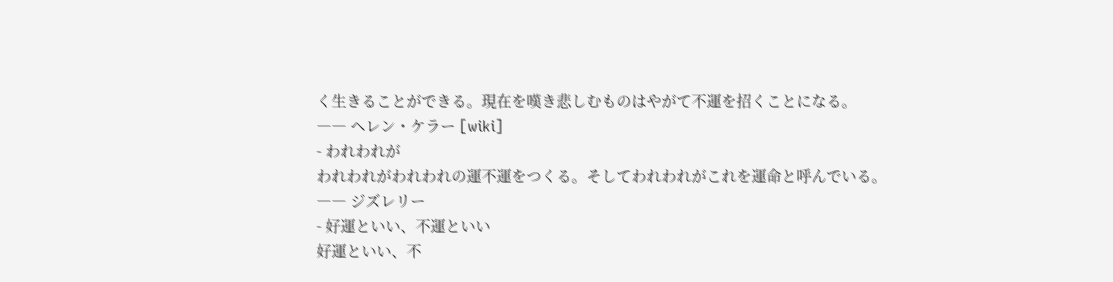く生きることができる。現在を嘆き悲しむものはやがて不運を招くことになる。
―― ヘレン・ケラー [wiki]
- われわれが
われわれがわれわれの運不運をつくる。そしてわれわれがこれを運命と呼んでいる。
―― ジズレリー
- 好運といい、不運といい
好運といい、不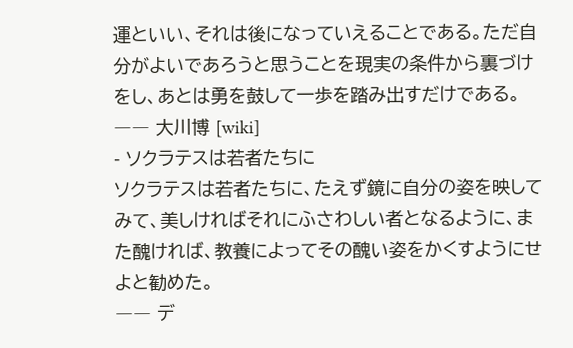運といい、それは後になっていえることである。ただ自分がよいであろうと思うことを現実の条件から裏づけをし、あとは勇を鼓して一歩を踏み出すだけである。
―― 大川博 [wiki]
- ソクラテスは若者たちに
ソクラテスは若者たちに、たえず鏡に自分の姿を映してみて、美しければそれにふさわしい者となるように、また醜ければ、教養によってその醜い姿をかくすようにせよと勧めた。
―― デ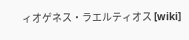ィオゲネス・ラエルティオス [wiki]